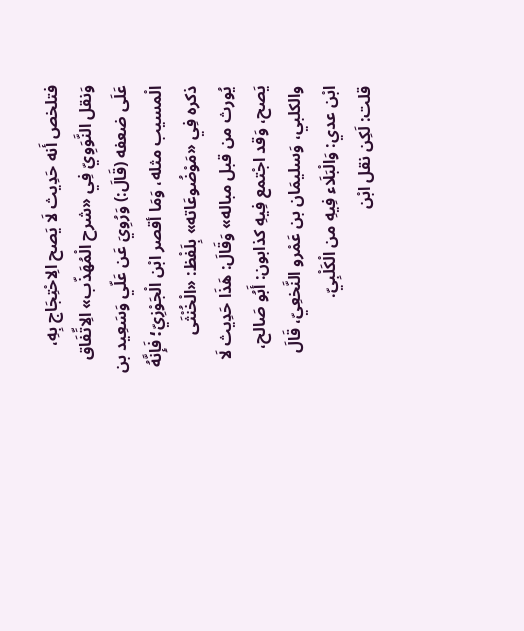فتلخص أَنه حَدِيث لَا يَصح الِاحْتِجَاج بِهِ، وَنقل النَّوَوِيّ فِي «شرح الْمُهَذّب» الِاتِّفَاق عَلَى ضعفه (قَالَ:) وَرُوِيَ عَن عَلّي وَسَعِيد بن الْمسيب مثله، وَمَا أقصر ابْن الْجَوْزِيّ؛ فَإِنَّهُ ذكره فِي «مَوْضُوعَاته» بِلَفْظ: «الْخُنْثَى يُورث من قبل مباله» وَقَالَ: هَذَا حَدِيث لَا يَصح، وَقد اجْتمع فِيهِ كذابون: أَبُو صَالح، والكلبي، وَسليمَان بن عَمْرو النَّخعِيّ، قَالَ ابْن عدي: وَالْبَلَاء فِيهِ من الْكَلْبِيّ.
قلت: لَكِن نقل ابْن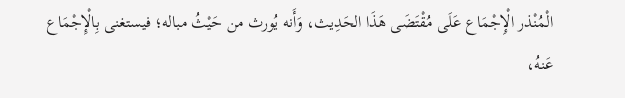الْمُنْذر الْإِجْمَاع عَلَى مُقْتَضَى هَذَا الحَدِيث، وَأَنه يُورث من حَيْثُ مباله؛ فيستغنى بِالْإِجْمَاع عَنهُ،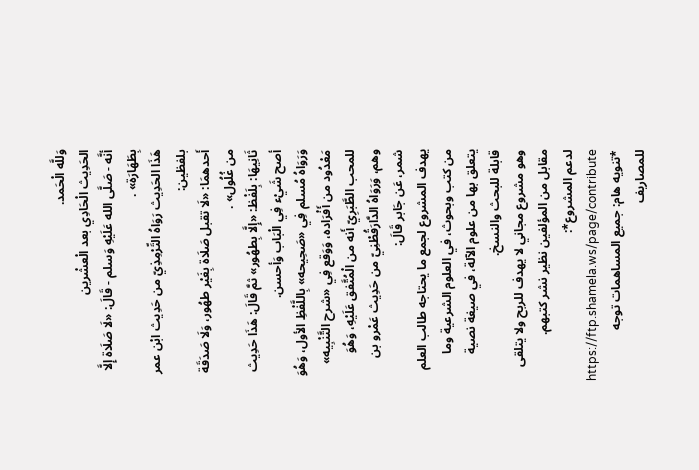وَللَّه الْحَمد.
الحَدِيث الْحَادِي بعد الْعشْرين
أنَّه - صَلَّى الله عَلَيْهِ وَسلم - قَالَ: «لَا صَلَاة إِلَّا بِطَهَارَة» .
هَذَا الحَدِيث رَوَاهُ التِّرْمِذِيّ من حَدِيث ابْن عمر بلفظين:
أَحدهمَا: «لَا تقبل صَلَاة بِغَيْر طهُور، وَلَا صَدَقَة من غُلُول» .
ثَانِيهَا: بِلَفْظ: «إِلَّا بِطهُور» ثمَّ قَالَ: هَذَا حَدِيث أصح شَيْء فِي الْبَاب وَأحسن.
وَرَوَاهُ مُسلم فِي «صَحِيحه» بِاللَّفْظِ الأول، وَهُوَ مَعْدُود من أَفْرَاده، وَوَقع فِي «شرح التَّنْبِيه» للمحب الطَّبَرِيّ أَنه من الْمُتَّفق عَلَيْهِ، وَهُوَ وهم، وَرَوَاهُ الدَّارَقُطْنِيّ من حَدِيث عَمْرو بن شمر، عَن جَابر قَالَ:
يهدف المشروع لجمع ما يحتاجه طالب العلم من كتب وبحوث، في العلوم الشرعية وما يتعلق بها من علوم الآلة، في صيغة نصية قابلة للبحث والنسخ.
وهو مشروع مجاني لا يهدف للربح ولا يتلقى مقابل من المؤلفين نظير نشر كتبهم.
لدعم المشروع*: https://ftp.shamela.ws/page/contribute
*تنويه هام: جميع المساهمات توجه للمصاريف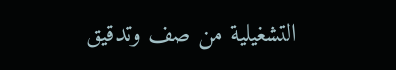التشغيلية من صف وتدقيق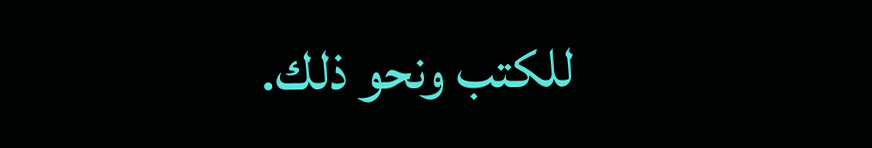للكتب ونحو ذلك.